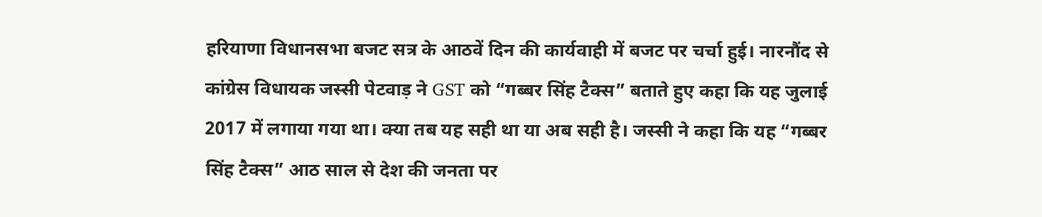हरियाणा विधानसभा बजट सत्र के आठवें दिन की कार्यवाही में बजट पर चर्चा हुई। नारनौंद से कांग्रेस विधायक जस्सी पेटवाड़ ने GST को “गब्बर सिंह टैक्स” बताते हुए कहा कि यह जुलाई 2017 में लगाया गया था। क्या तब यह सही था या अब सही है। जस्सी ने कहा कि यह “गब्बर सिंह टैक्स” आठ साल से देश की जनता पर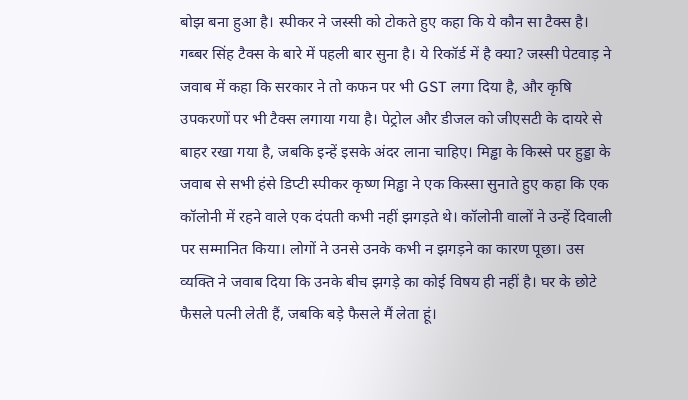बोझ बना हुआ है। स्पीकर ने जस्सी को टोकते हुए कहा कि ये कौन सा टैक्स है। गब्बर सिंह टैक्स के बारे में पहली बार सुना है। ये रिकॉर्ड में है क्या? जस्सी पेटवाड़ ने जवाब में कहा कि सरकार ने तो कफन पर भी GST लगा दिया है, और कृषि उपकरणों पर भी टैक्स लगाया गया है। पेट्रोल और डीजल को जीएसटी के दायरे से बाहर रखा गया है, जबकि इन्हें इसके अंदर लाना चाहिए। मिड्ढा के किस्से पर हुड्डा के जवाब से सभी हंसे डिप्टी स्पीकर कृष्ण मिड्ढा ने एक किस्सा सुनाते हुए कहा कि एक कॉलोनी में रहने वाले एक दंपती कभी नहीं झगड़ते थे। कॉलोनी वालों ने उन्हें दिवाली पर सम्मानित किया। लोगों ने उनसे उनके कभी न झगड़ने का कारण पूछा। उस व्यक्ति ने जवाब दिया कि उनके बीच झगड़े का कोई विषय ही नहीं है। घर के छोटे फैसले पत्नी लेती हैं, जबकि बड़े फैसले मैं लेता हूं।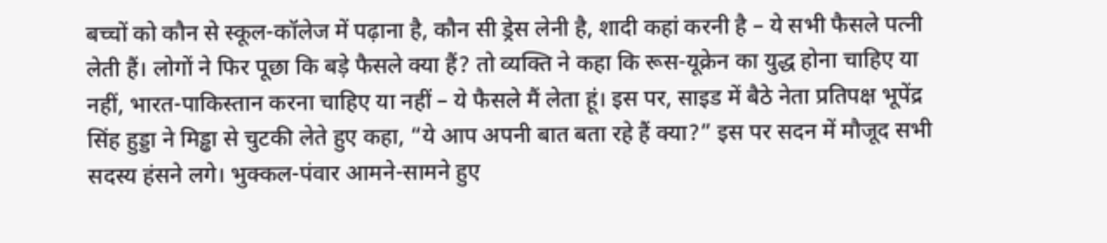बच्चों को कौन से स्कूल-कॉलेज में पढ़ाना है, कौन सी ड्रेस लेनी है, शादी कहां करनी है – ये सभी फैसले पत्नी लेती हैं। लोगों ने फिर पूछा कि बड़े फैसले क्या हैं? तो व्यक्ति ने कहा कि रूस-यूक्रेन का युद्ध होना चाहिए या नहीं, भारत-पाकिस्तान करना चाहिए या नहीं – ये फैसले मैं लेता हूं। इस पर, साइड में बैठे नेता प्रतिपक्ष भूपेंद्र सिंह हुड्डा ने मिड्ढा से चुटकी लेते हुए कहा, “ये आप अपनी बात बता रहे हैं क्या?” इस पर सदन में मौजूद सभी सदस्य हंसने लगे। भुक्कल-पंवार आमने-सामने हुए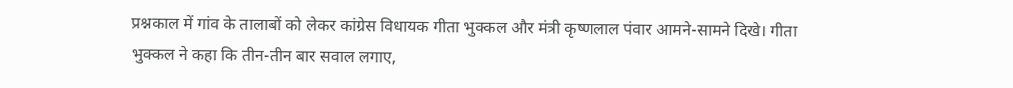प्रश्नकाल में गांव के तालाबों को लेकर कांग्रेस विधायक गीता भुक्कल और मंत्री कृष्णलाल पंवार आमने-सामने दिखे। गीता भुक्कल ने कहा कि तीन-तीन बार सवाल लगाए,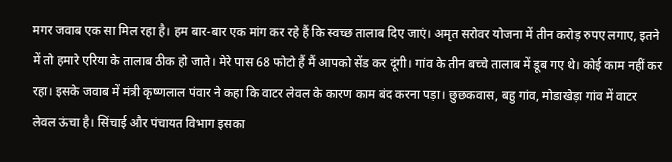मगर जवाब एक सा मिल रहा है। हम बार-बार एक मांग कर रहे हैं कि स्वच्छ तालाब दिए जाएं। अमृत सरोवर योजना में तीन करोड़ रुपए लगाए, इतने में तो हमारे एरिया के तालाब ठीक हो जाते। मेरे पास 68 फोटो हैं मैं आपको सेंड कर दूंगी। गांव के तीन बच्चे तालाब में डूब गए थे। कोई काम नहीं कर रहा। इसके जवाब में मंत्री कृष्णलाल पंवार ने कहा कि वाटर लेवल के कारण काम बंद करना पड़ा। छुछकवास, बहु गांव, मोडाखेड़ा गांव में वाटर लेवल ऊंचा है। सिंचाई और पंचायत विभाग इसका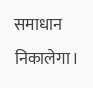समाधान निकालेगा।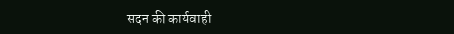सदन की कार्यवाही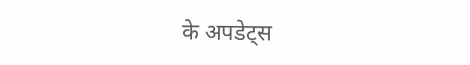के अपडेट्स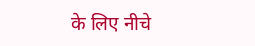के लिए नीचे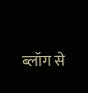ब्लॉग से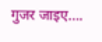गुजर जाइए….